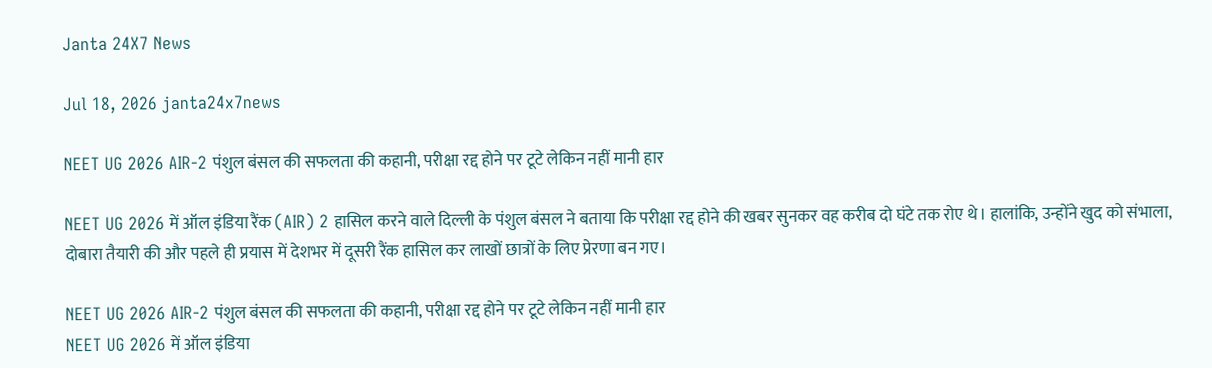Janta 24X7 News

Jul 18, 2026 janta24x7news

NEET UG 2026 AIR-2 पंशुल बंसल की सफलता की कहानी, परीक्षा रद्द होने पर टूटे लेकिन नहीं मानी हार

NEET UG 2026 में ऑल इंडिया रैंक (AIR) 2 हासिल करने वाले दिल्ली के पंशुल बंसल ने बताया कि परीक्षा रद्द होने की खबर सुनकर वह करीब दो घंटे तक रोए थे। हालांकि, उन्होंने खुद को संभाला, दोबारा तैयारी की और पहले ही प्रयास में देशभर में दूसरी रैंक हासिल कर लाखों छात्रों के लिए प्रेरणा बन गए।

NEET UG 2026 AIR-2 पंशुल बंसल की सफलता की कहानी, परीक्षा रद्द होने पर टूटे लेकिन नहीं मानी हार
NEET UG 2026 में ऑल इंडिया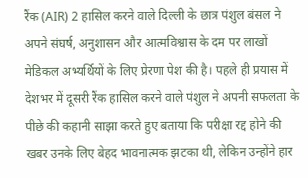रैंक (AIR) 2 हासिल करने वाले दिल्ली के छात्र पंशुल बंसल ने अपने संघर्ष, अनुशासन और आत्मविश्वास के दम पर लाखों मेडिकल अभ्यर्थियों के लिए प्रेरणा पेश की है। पहले ही प्रयास में देशभर में दूसरी रैंक हासिल करने वाले पंशुल ने अपनी सफलता के पीछे की कहानी साझा करते हुए बताया कि परीक्षा रद्द होने की खबर उनके लिए बेहद भावनात्मक झटका थी, लेकिन उन्होंने हार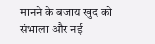मानने के बजाय खुद को संभाला और नई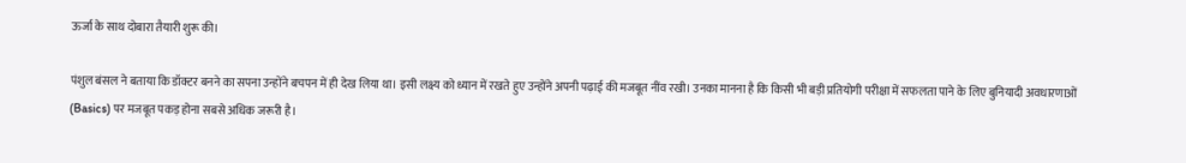ऊर्जा के साथ दोबारा तैयारी शुरू की।

पंशुल बंसल ने बताया कि डॉक्टर बनने का सपना उन्होंने बचपन में ही देख लिया था। इसी लक्ष्य को ध्यान में रखते हुए उन्होंने अपनी पढ़ाई की मजबूत नींव रखी। उनका मानना है कि किसी भी बड़ी प्रतियोगी परीक्षा में सफलता पाने के लिए बुनियादी अवधारणाओं (Basics) पर मजबूत पकड़ होना सबसे अधिक जरूरी है।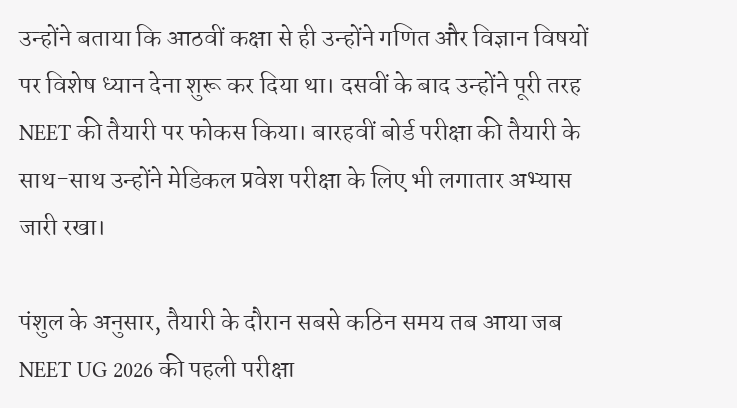उन्होंने बताया कि आठवीं कक्षा से ही उन्होंने गणित और विज्ञान विषयों पर विशेष ध्यान देना शुरू कर दिया था। दसवीं के बाद उन्होंने पूरी तरह NEET की तैयारी पर फोकस किया। बारहवीं बोर्ड परीक्षा की तैयारी के साथ-साथ उन्होंने मेडिकल प्रवेश परीक्षा के लिए भी लगातार अभ्यास जारी रखा।

पंशुल के अनुसार, तैयारी के दौरान सबसे कठिन समय तब आया जब NEET UG 2026 की पहली परीक्षा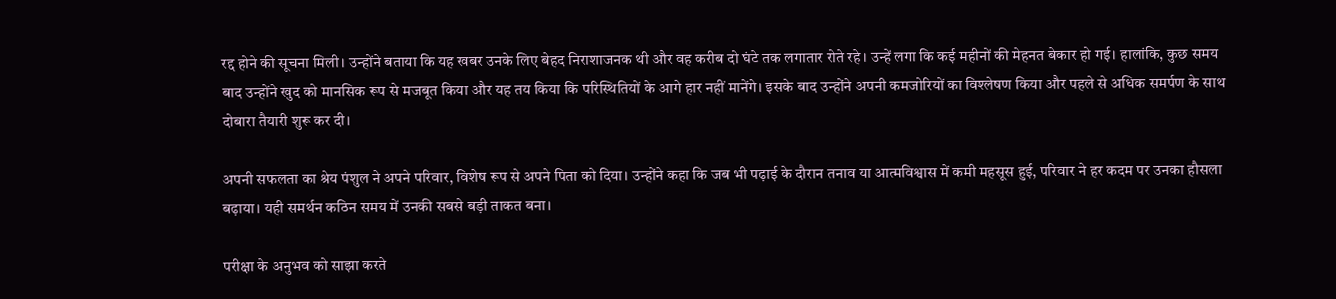रद्द होने की सूचना मिली। उन्होंने बताया कि यह खबर उनके लिए बेहद निराशाजनक थी और वह करीब दो घंटे तक लगातार रोते रहे। उन्हें लगा कि कई महीनों की मेहनत बेकार हो गई। हालांकि, कुछ समय बाद उन्होंने खुद को मानसिक रूप से मजबूत किया और यह तय किया कि परिस्थितियों के आगे हार नहीं मानेंगे। इसके बाद उन्होंने अपनी कमजोरियों का विश्लेषण किया और पहले से अधिक समर्पण के साथ दोबारा तैयारी शुरू कर दी।

अपनी सफलता का श्रेय पंशुल ने अपने परिवार, विशेष रूप से अपने पिता को दिया। उन्होंने कहा कि जब भी पढ़ाई के दौरान तनाव या आत्मविश्वास में कमी महसूस हुई, परिवार ने हर कदम पर उनका हौसला बढ़ाया। यही समर्थन कठिन समय में उनकी सबसे बड़ी ताकत बना।

परीक्षा के अनुभव को साझा करते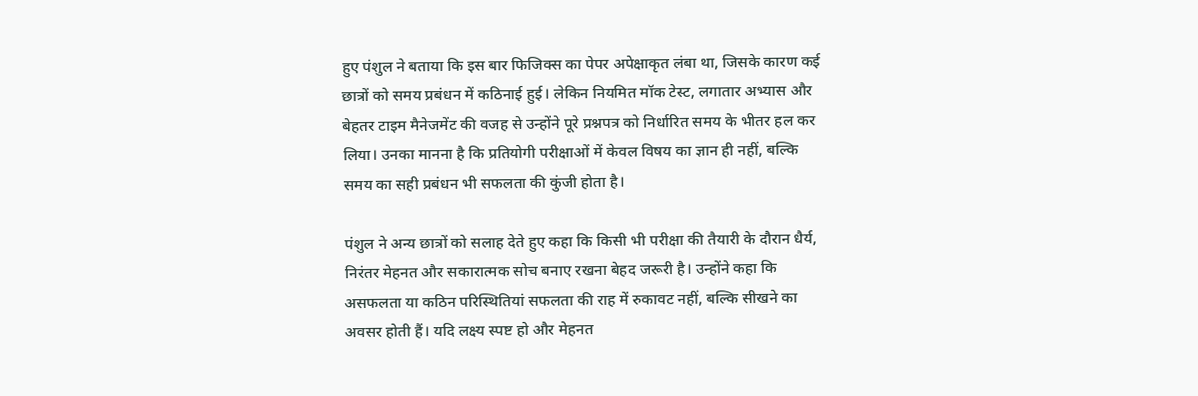हुए पंशुल ने बताया कि इस बार फिजिक्स का पेपर अपेक्षाकृत लंबा था, जिसके कारण कई छात्रों को समय प्रबंधन में कठिनाई हुई। लेकिन नियमित मॉक टेस्ट, लगातार अभ्यास और बेहतर टाइम मैनेजमेंट की वजह से उन्होंने पूरे प्रश्नपत्र को निर्धारित समय के भीतर हल कर लिया। उनका मानना है कि प्रतियोगी परीक्षाओं में केवल विषय का ज्ञान ही नहीं, बल्कि समय का सही प्रबंधन भी सफलता की कुंजी होता है।

पंशुल ने अन्य छात्रों को सलाह देते हुए कहा कि किसी भी परीक्षा की तैयारी के दौरान धैर्य, निरंतर मेहनत और सकारात्मक सोच बनाए रखना बेहद जरूरी है। उन्होंने कहा कि असफलता या कठिन परिस्थितियां सफलता की राह में रुकावट नहीं, बल्कि सीखने का अवसर होती हैं। यदि लक्ष्य स्पष्ट हो और मेहनत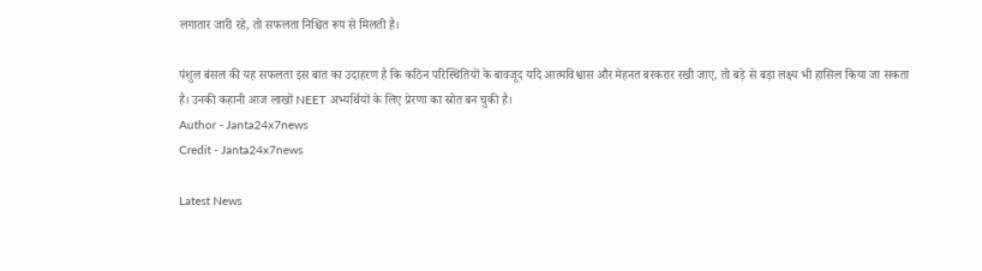लगातार जारी रहे, तो सफलता निश्चित रूप से मिलती है।

पंशुल बंसल की यह सफलता इस बात का उदाहरण है कि कठिन परिस्थितियों के बावजूद यदि आत्मविश्वास और मेहनत बरकरार रखी जाए, तो बड़े से बड़ा लक्ष्य भी हासिल किया जा सकता है। उनकी कहानी आज लाखों NEET अभ्यर्थियों के लिए प्रेरणा का स्रोत बन चुकी है।
Author - Janta24x7news
Credit - Janta24x7news

Latest News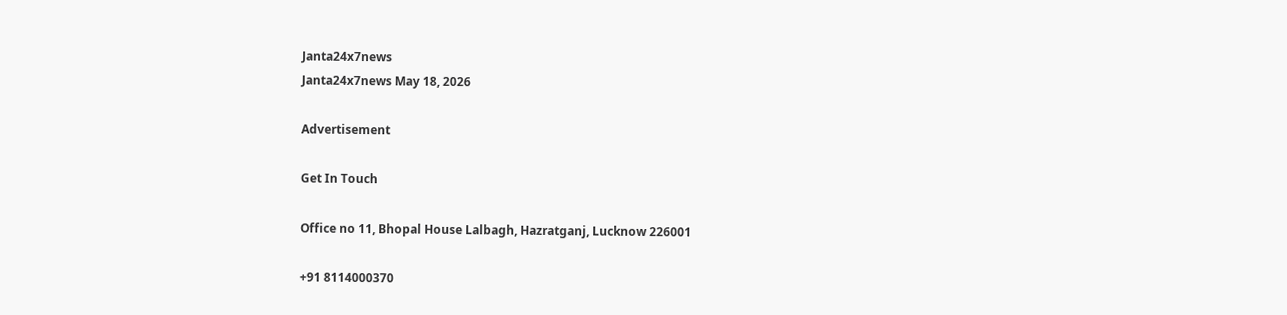Janta24x7news
Janta24x7news May 18, 2026

Advertisement

Get In Touch

Office no 11, Bhopal House Lalbagh, Hazratganj, Lucknow 226001

+91 8114000370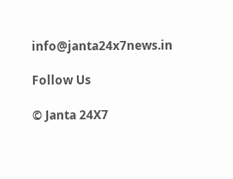info@janta24x7news.in

Follow Us

© Janta 24X7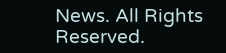News. All Rights Reserved.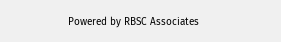Powered by RBSC Associates